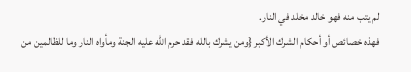لم يتب منه فهو خالد مخلد في النار.
فهذه خصائص أو أحكام الشرك الأكبر {ومن يشرك بالله فقد حرم الله عليه الجنة ومأواه النار وما للظالمين من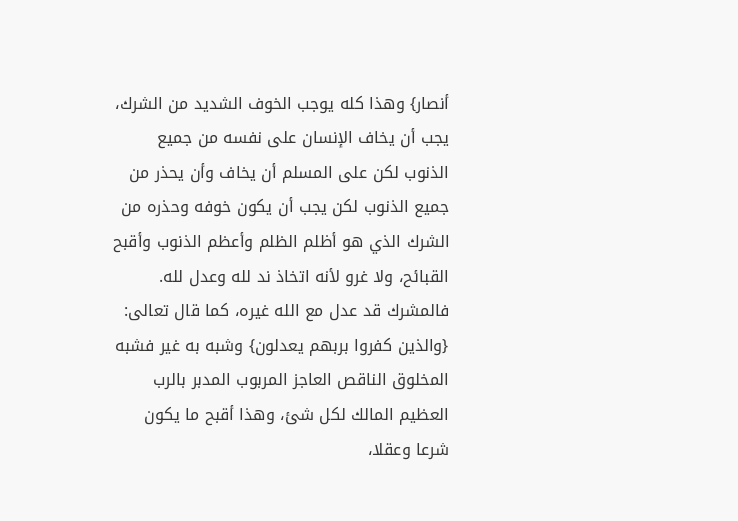أنصار} وهذا كله يوجب الخوف الشديد من الشرك، يجب أن يخاف الإنسان على نفسه من جميع الذنوب لكن على المسلم أن يخاف وأن يحذر من جميع الذنوب لكن يجب أن يكون خوفه وحذره من الشرك الذي هو أظلم الظلم وأعظم الذنوب وأقبح القبائح، ولا غرو لأنه اتخاذ ند لله وعدل لله.
فالمشرك قد عدل مع الله غيره، كما قال تعالى: {والذين كفروا بربهم يعدلون} وشبه به غير فشبه المخلوق الناقص العاجز المربوب المدبر بالرب العظيم المالك لكل شئ، وهذا أقبح ما يكون شرعا وعقلا،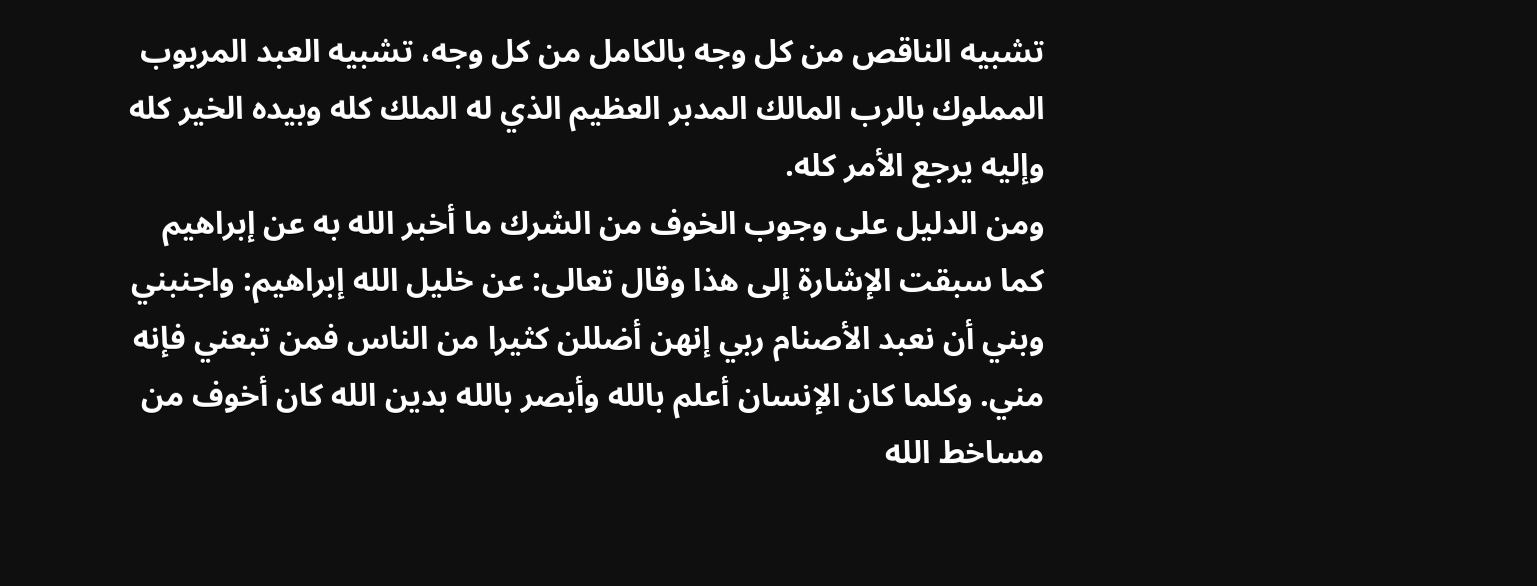تشبيه الناقص من كل وجه بالكامل من كل وجه، تشبيه العبد المربوب المملوك بالرب المالك المدبر العظيم الذي له الملك كله وبيده الخير كله وإليه يرجع الأمر كله.
ومن الدليل على وجوب الخوف من الشرك ما أخبر الله به عن إبراهيم كما سبقت الإشارة إلى هذا وقال تعالى: عن خليل الله إبراهيم: واجنبني وبني أن نعبد الأصنام ربي إنهن أضللن كثيرا من الناس فمن تبعني فإنه
مني. وكلما كان الإنسان أعلم بالله وأبصر بالله بدين الله كان أخوف من مساخط الله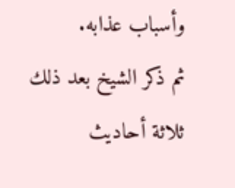وأسباب عذابه.
ثم ذكر الشيخ بعد ذلك ثلاثة أحاديث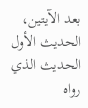بعد الآيتين، الحديث الأول الحديث الذي رواه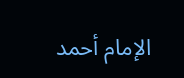الإمام أحمد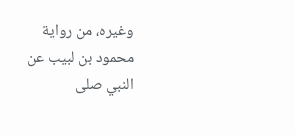وغيره، من رواية محمود بن لبيب عن النبي صلى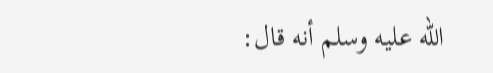الله عليه وسلم أنه قال: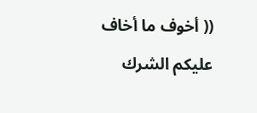(( أخوف ما أخاف عليكم الشرك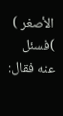الأصغر ) )فسئل عنه فقال: